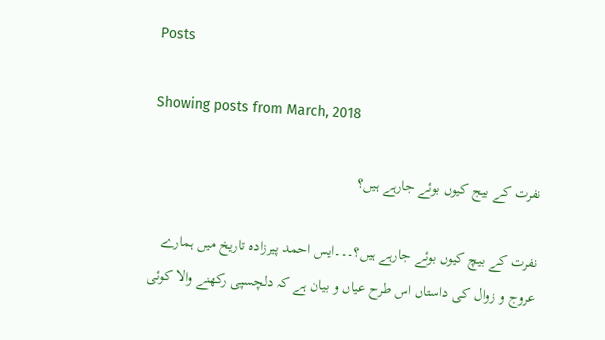Posts

Showing posts from March, 2018

نفرت کے بیج کیوں بوئے جارہے ہیں؟

نفرت کے بیچ کیوں بوئے جارہے ہیں؟۔۔۔ایس احمد پیرزادہ تاریخ میں ہمارے عروج و زوال کی داستاں اس طرح عیاں و بیان ہے کہ دلچسپی رکھنے والا کوئی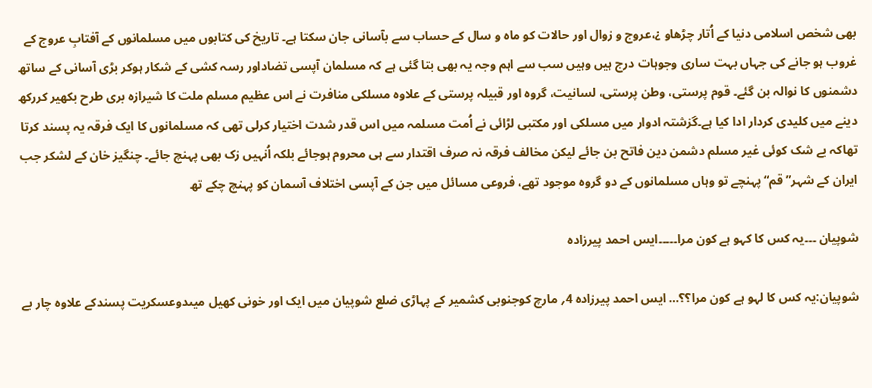بھی شخص اسلامی دنیا کے اُتار چڑھاو ¿،عروج و زوال اور حالات کو ماہ و سال کے حساب سے بآسانی جان سکتا ہے۔ تاریخ کی کتابوں میں مسلمانوں کے آفتابِ عروج کے غروب ہو جانے کی جہاں بہت ساری وجوہات درج ہیں وہیں سب سے اہم وجہ یہ بھی بتا گئی ہے کہ مسلمان آپسی تضاداور رسہ کشی کے شکار ہوکر بڑی آسانی کے ساتھ دشمنوں کا نوالہ بن گئے۔ قوم پرستی، وطن پرستی، لسانیت، گروہ اور قبیلہ پرستی کے علاوہ مسلکی منافرت نے اس عظیم مسلم ملت کا شیرازہ بری طرح بکھیر کررکھ دینے میں کلیدی کردار ادا کیا ہے۔گزشتہ ادوار میں مسلکی اور مکتبی لڑائی نے اُمت مسلمہ میں اس قدر شدت اختیار کرلی تھی کہ مسلمانوں کا ایک فرقہ یہ پسند کرتا تھاکہ بے شک کوئی غیر مسلم دشمن دین فاتح بن جائے لیکن مخالف فرقہ نہ صرف اقتدار سے ہی محروم ہوجائے بلکہ اُنہیں زک بھی پہنچ جائے۔ چنگیز خان کے لشکر جب ایران کے شہر” قم“ پہنچے تو وہاں مسلمانوں کے دو گروہ موجود تھے، فروعی مسائل میں جن کے آپسی اختلاف آسمان کو پہنچ چکے تھ

شوپیان ۔۔۔یہ کس کا کہو ہے کون مرا۔۔۔۔۔ایس احمد پیرزادہ

شوپیان:یہ کس کا لہو ہے کون مرا؟؟… ایس احمد پیرزادہ 4؍ مارچ کوجنوبی کشمیر کے پہاڑی ضلع شوپیان میں ایک اور خونی کھیل میںدوعسکریت پسندکے علاوہ چار بے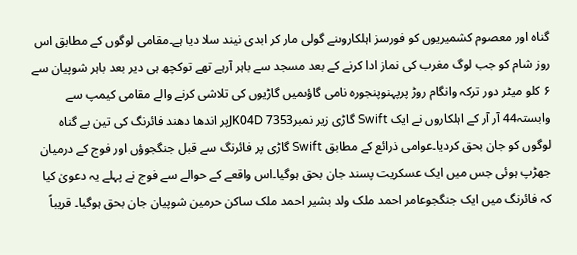گناہ اور معصوم کشمیریوں کو فورسز اہلکاروںنے گولی مار کر ابدی نیند سلا دیا ہے۔مقامی لوگوں کے مطابق اس روز شام کو جب لوگ مغرب کی نماز ادا کرنے کے بعد مسجد سے باہر آرہے تھے توکچھ ہی دیر بعد باہر شوپیان سے ۶ کلو میٹر دور ترکہ وانگام روڑ پرپہنوپنجورہ نامی گاؤںمیں گاڑیوں کی تلاشی کرنے والے مقامی کیمپ سے وابستہ44 آر آر کے اہلکاروں نے ایک Swift گاڑی زیر نمبرJK04D 7353پر اندھا دھند فائرنگ کی تین بے گناہ لوگوں کو جان بحق کردیا۔عوامی ذرائع کے مطابق Swift گاڑی پر فائرنگ سے قبل جنگجوؤں اور فوج کے درمیان جھڑپ ہوئی جس میں ایک عسکریت پسند جان بحق ہوگیا۔اس واقعے کے حوالے سے فوج نے پہلے یہ دعویٰ کیا کہ فائرنگ میں ایک جنگجوعامر احمد ملک ولد بشیر احمد ملک ساکن حرمین شوپیان جان بحق ہوگیا۔ قریباً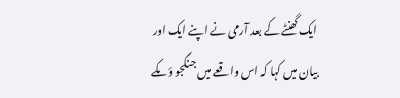ایک گھنٹے کے بعد آرمی نے اپنے ایک اور بیان میں کہا کہ اس واقعے میں جنگجو ؤںکے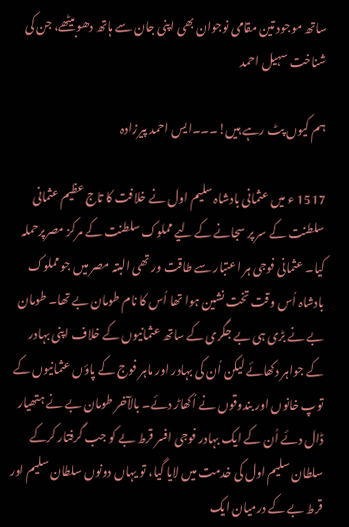ساتھ موجود تین مقامی نوجوان بھی اپنی جان سے ہاتھ دھوبیٹھے، جن کی شناخت سہیل احمد

ہم کیوں پٹ رہے ہیں!۔۔۔ایس احمد پیرزادہ

1517 ء میں عثمانی بادشاہ سلیم اول نے خلافت کا تاج عظیم عثمانی سلطنت کے سر پر سجانے کے لیے مملوک سلطنت کے مرکز مصرپرحملہ کیا۔ عثمانی فوجی ہر اعتبار سے طاقت ور تھی البتہ مصر میں جو مملوک بادشاہ اُس وقت تخت نشین ہوا تھا اُس کا نام طومان بے تھا۔ طومان بے نے بڑی ہی بے جگری کے ساتھ عثمانیوں کے خلاف اپنی بہادر کے جواہر دکھائے لیکن اُن کی بہادر اور ماہر فوج کے پاؤں عثمانیوں کے توپ خانوں اور بندوقوں نے اُکھاڑ دئے۔ بالآخر طومان بے نے ہتھیار ڈال دئے اُن کے ایک بہادر فوجی افسر قرط بے کو جب گرفتار کرکے سلطان سلیم اول کی خدمت میں لایا گیا، تو یہاں دونوں سلطان سلیم اور قرط بے کے درمیان ایک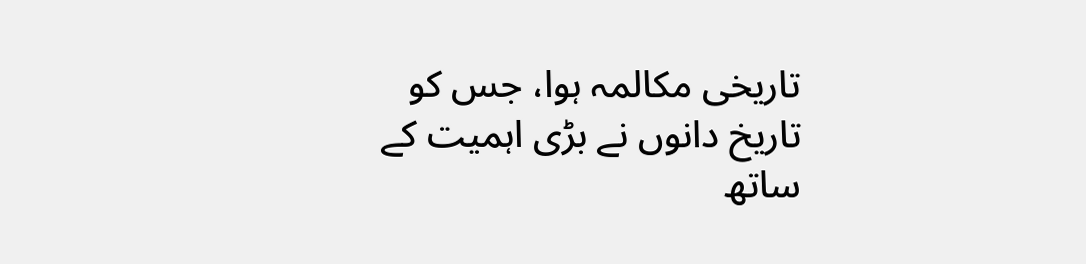تاریخی مکالمہ ہوا، جس کو تاریخ دانوں نے بڑی اہمیت کے ساتھ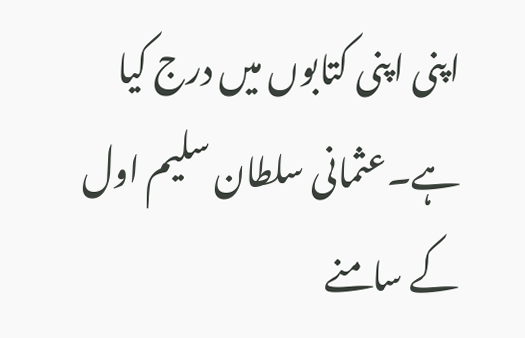اپنی اپنی کتابوں میں درج کیا ہے۔عثمانی سلطان سلیم اول کے سامنے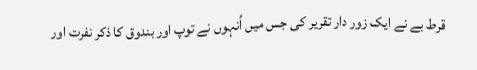قرط بے نے ایک زور دار تقریر کی جس میں اُنہوں نے توپ اور بندوق کا ذکر نفرت اور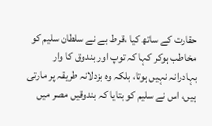حقارت کے ساتھ کیا ،قرط بے نے سلطان سلیم کو مخاطب ہوکر کہا کہ توپ اور بندوق کا وار بہادرانہ نہیں ہوتا، بلکہ وہ بزدلانہ طریقہ پر مارتی ہیں، اس نے سلیم کو بتایا کہ بندوقیں مصر میں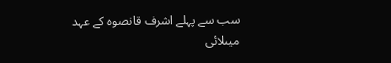سب سے پہلے اشرف قانصوہ کے عہد میںلائی